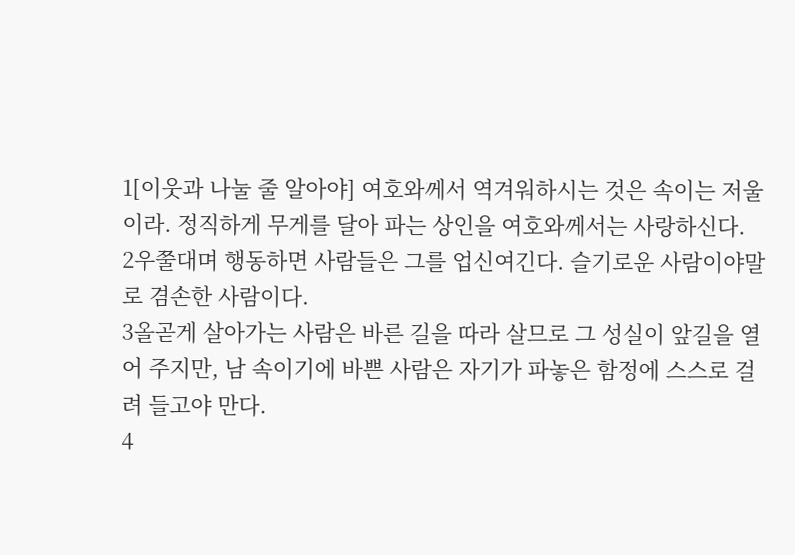1[이웃과 나눌 줄 알아야] 여호와께서 역겨워하시는 것은 속이는 저울이라. 정직하게 무게를 달아 파는 상인을 여호와께서는 사랑하신다.
2우쭐대며 행동하면 사람들은 그를 업신여긴다. 슬기로운 사람이야말로 겸손한 사람이다.
3올곧게 살아가는 사람은 바른 길을 따라 살므로 그 성실이 앞길을 열어 주지만, 남 속이기에 바쁜 사람은 자기가 파놓은 함정에 스스로 걸려 들고야 만다.
4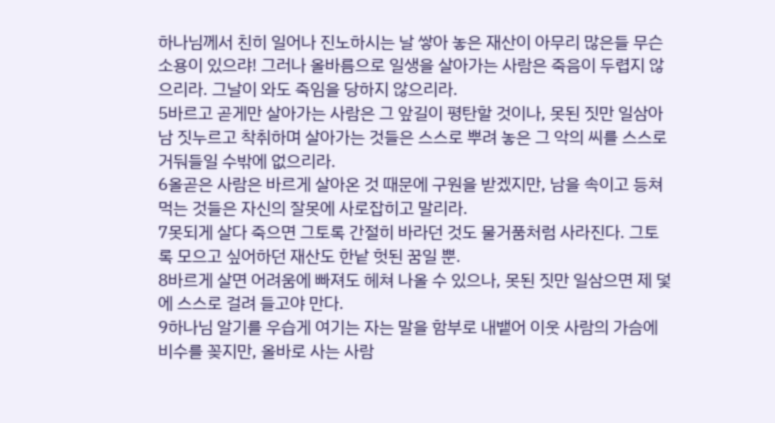하나님께서 친히 일어나 진노하시는 날 쌓아 놓은 재산이 아무리 많은들 무슨 소용이 있으랴! 그러나 올바름으로 일생을 살아가는 사람은 죽음이 두렵지 않으리라. 그날이 와도 죽임을 당하지 않으리라.
5바르고 곧게만 살아가는 사람은 그 앞길이 평탄할 것이나, 못된 짓만 일삼아 남 짓누르고 착취하며 살아가는 것들은 스스로 뿌려 놓은 그 악의 씨를 스스로 거둬들일 수밖에 없으리라.
6올곧은 사람은 바르게 살아온 것 때문에 구원을 받겠지만, 남을 속이고 등쳐 먹는 것들은 자신의 잘못에 사로잡히고 말리라.
7못되게 살다 죽으면 그토록 간절히 바라던 것도 물거품처럼 사라진다. 그토록 모으고 싶어하던 재산도 한낱 헛된 꿈일 뿐.
8바르게 살면 어려움에 빠져도 헤쳐 나올 수 있으나, 못된 짓만 일삼으면 제 덫에 스스로 걸려 들고야 만다.
9하나님 알기를 우습게 여기는 자는 말을 함부로 내뱉어 이웃 사람의 가슴에 비수를 꽂지만, 올바로 사는 사람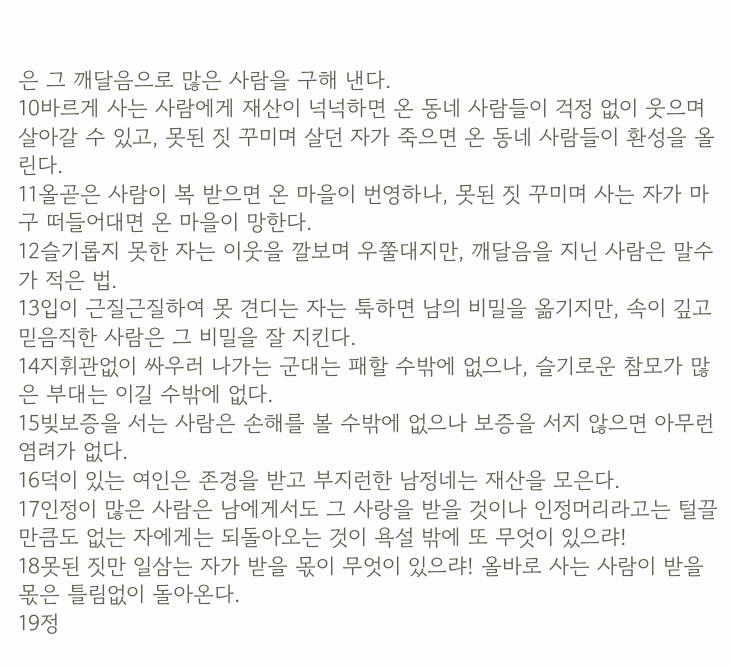은 그 깨달음으로 많은 사람을 구해 낸다.
10바르게 사는 사람에게 재산이 넉넉하면 온 동네 사람들이 걱정 없이 웃으며 살아갈 수 있고, 못된 짓 꾸미며 살던 자가 죽으면 온 동네 사람들이 환성을 올린다.
11올곧은 사람이 복 받으면 온 마을이 번영하나, 못된 짓 꾸미며 사는 자가 마구 떠들어대면 온 마을이 망한다.
12슬기롭지 못한 자는 이웃을 깔보며 우쭐대지만, 깨달음을 지닌 사람은 말수가 적은 법.
13입이 근질근질하여 못 견디는 자는 툭하면 남의 비밀을 옮기지만, 속이 깊고 믿음직한 사람은 그 비밀을 잘 지킨다.
14지휘관없이 싸우러 나가는 군대는 패할 수밖에 없으나, 슬기로운 참모가 많은 부대는 이길 수밖에 없다.
15빚보증을 서는 사람은 손해를 볼 수밖에 없으나 보증을 서지 않으면 아무런 염려가 없다.
16덕이 있는 여인은 존경을 받고 부지런한 남정네는 재산을 모은다.
17인정이 많은 사람은 남에게서도 그 사랑을 받을 것이나 인정머리라고는 털끌만큼도 없는 자에게는 되돌아오는 것이 욕설 밖에 또 무엇이 있으랴!
18못된 짓만 일삼는 자가 받을 몫이 무엇이 있으랴! 올바로 사는 사람이 받을 몫은 틀림없이 돌아온다.
19정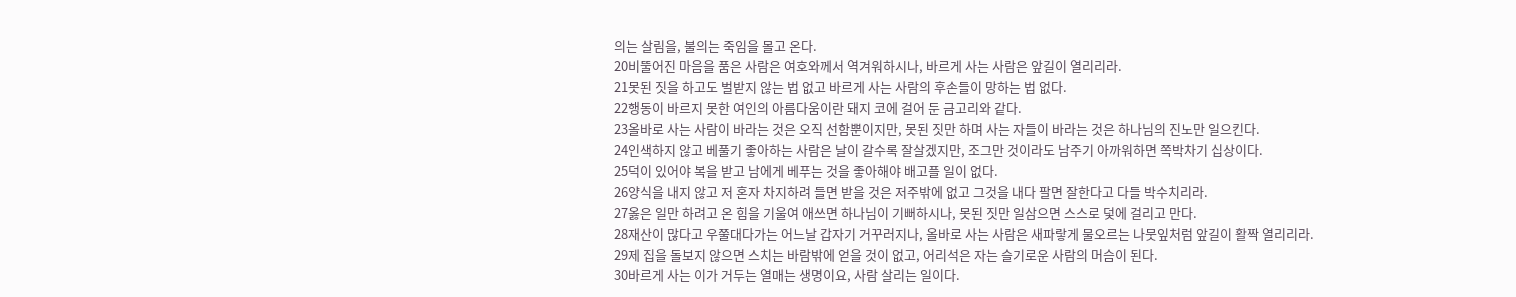의는 살림을, 불의는 죽임을 몰고 온다.
20비뚤어진 마음을 품은 사람은 여호와께서 역겨워하시나, 바르게 사는 사람은 앞길이 열리리라.
21못된 짓을 하고도 벌받지 않는 법 없고 바르게 사는 사람의 후손들이 망하는 법 없다.
22행동이 바르지 못한 여인의 아름다움이란 돼지 코에 걸어 둔 금고리와 같다.
23올바로 사는 사람이 바라는 것은 오직 선함뿐이지만, 못된 짓만 하며 사는 자들이 바라는 것은 하나님의 진노만 일으킨다.
24인색하지 않고 베풀기 좋아하는 사람은 날이 갈수록 잘살겠지만, 조그만 것이라도 남주기 아까워하면 쪽박차기 십상이다.
25덕이 있어야 복을 받고 남에게 베푸는 것을 좋아해야 배고플 일이 없다.
26양식을 내지 않고 저 혼자 차지하려 들면 받을 것은 저주밖에 없고 그것을 내다 팔면 잘한다고 다들 박수치리라.
27옳은 일만 하려고 온 힘을 기울여 애쓰면 하나님이 기뻐하시나, 못된 짓만 일삼으면 스스로 덫에 걸리고 만다.
28재산이 많다고 우쭐대다가는 어느날 갑자기 거꾸러지나, 올바로 사는 사람은 새파랗게 물오르는 나뭇잎처럼 앞길이 활짝 열리리라.
29제 집을 돌보지 않으면 스치는 바람밖에 얻을 것이 없고, 어리석은 자는 슬기로운 사람의 머슴이 된다.
30바르게 사는 이가 거두는 열매는 생명이요, 사람 살리는 일이다.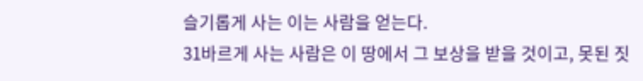슬기롭게 사는 이는 사람을 얻는다.
31바르게 사는 사람은 이 땅에서 그 보상을 받을 것이고, 못된 짓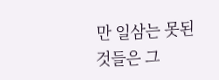만 일삼는 못된 것들은 그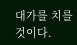대가를 치를 것이다.